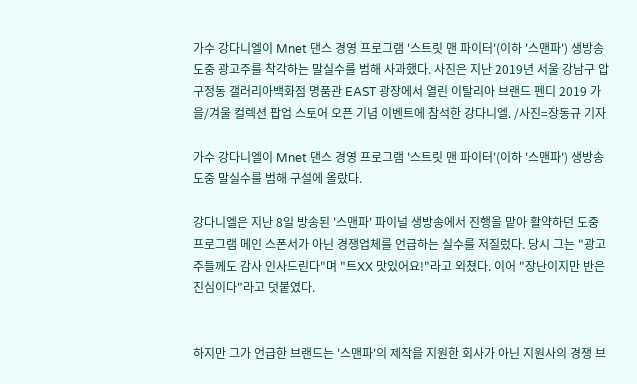가수 강다니엘이 Mnet 댄스 경영 프로그램 '스트릿 맨 파이터'(이하 '스맨파') 생방송 도중 광고주를 착각하는 말실수를 범해 사과했다. 사진은 지난 2019년 서울 강남구 압구정동 갤러리아백화점 명품관 EAST 광장에서 열린 이탈리아 브랜드 펜디 2019 가을/겨울 컬렉션 팝업 스토어 오픈 기념 이벤트에 참석한 강다니엘. /사진=장동규 기자

가수 강다니엘이 Mnet 댄스 경영 프로그램 '스트릿 맨 파이터'(이하 '스맨파') 생방송 도중 말실수를 범해 구설에 올랐다.

강다니엘은 지난 8일 방송된 '스맨파' 파이널 생방송에서 진행을 맡아 활약하던 도중 프로그램 메인 스폰서가 아닌 경쟁업체를 언급하는 실수를 저질렀다. 당시 그는 "광고주들께도 감사 인사드린다"며 "트XX 맛있어요!"라고 외쳤다. 이어 "장난이지만 반은 진심이다"라고 덧붙였다.


하지만 그가 언급한 브랜드는 '스맨파'의 제작을 지원한 회사가 아닌 지원사의 경쟁 브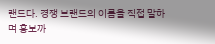랜드다. 경쟁 브랜드의 이름을 직접 말하며 홍보까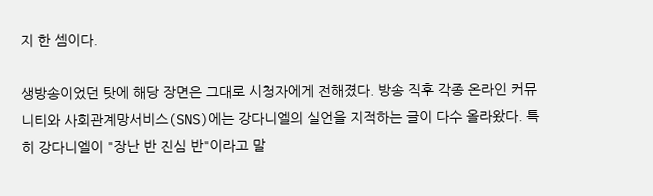지 한 셈이다.

생방송이었던 탓에 해당 장면은 그대로 시청자에게 전해졌다. 방송 직후 각종 온라인 커뮤니티와 사회관계망서비스(SNS)에는 강다니엘의 실언을 지적하는 글이 다수 올라왔다. 특히 강다니엘이 "장난 반 진심 반"이라고 말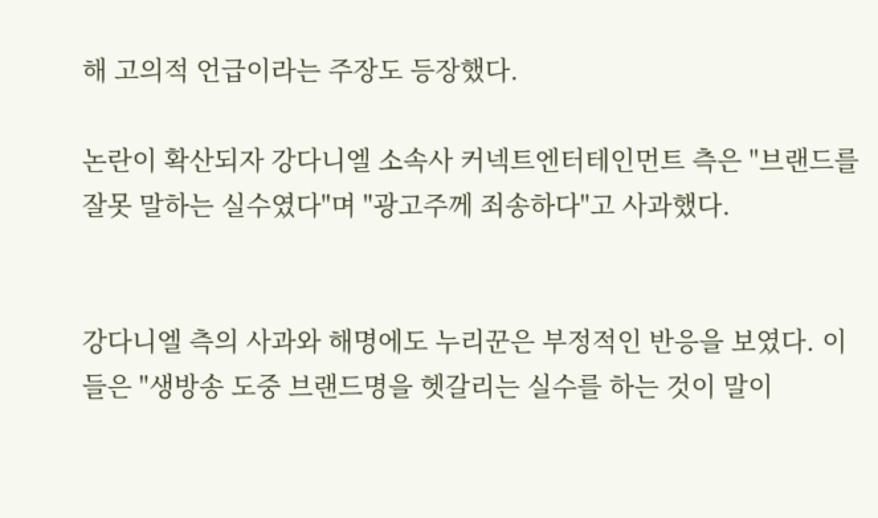해 고의적 언급이라는 주장도 등장했다.

논란이 확산되자 강다니엘 소속사 커넥트엔터테인먼트 측은 "브랜드를 잘못 말하는 실수였다"며 "광고주께 죄송하다"고 사과했다.


강다니엘 측의 사과와 해명에도 누리꾼은 부정적인 반응을 보였다. 이들은 "생방송 도중 브랜드명을 헷갈리는 실수를 하는 것이 말이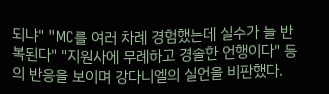되냐" "MC를 여러 차례 경험했는데 실수가 늘 반복된다" "지원사에 무례하고 경솔한 언행이다" 등의 반응을 보이며 강다니엘의 실언을 비판했다.